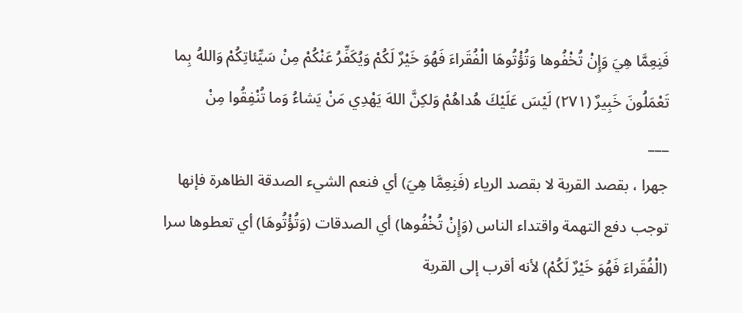فَنِعِمَّا هِيَ وَإِنْ تُخْفُوها وَتُؤْتُوهَا الْفُقَراءَ فَهُوَ خَيْرٌ لَكُمْ وَيُكَفِّرُ عَنْكُمْ مِنْ سَيِّئاتِكُمْ وَاللهُ بِما تَعْمَلُونَ خَبِيرٌ (٢٧١) لَيْسَ عَلَيْكَ هُداهُمْ وَلكِنَّ اللهَ يَهْدِي مَنْ يَشاءُ وَما تُنْفِقُوا مِنْ
___
جهرا ، بقصد القربة لا بقصد الرياء (فَنِعِمَّا هِيَ) أي فنعم الشيء الصدقة الظاهرة فإنها توجب دفع التهمة واقتداء الناس (وَإِنْ تُخْفُوها) أي الصدقات (وَتُؤْتُوهَا) أي تعطوها سرا (الْفُقَراءَ فَهُوَ خَيْرٌ لَكُمْ) لأنه أقرب إلى القربة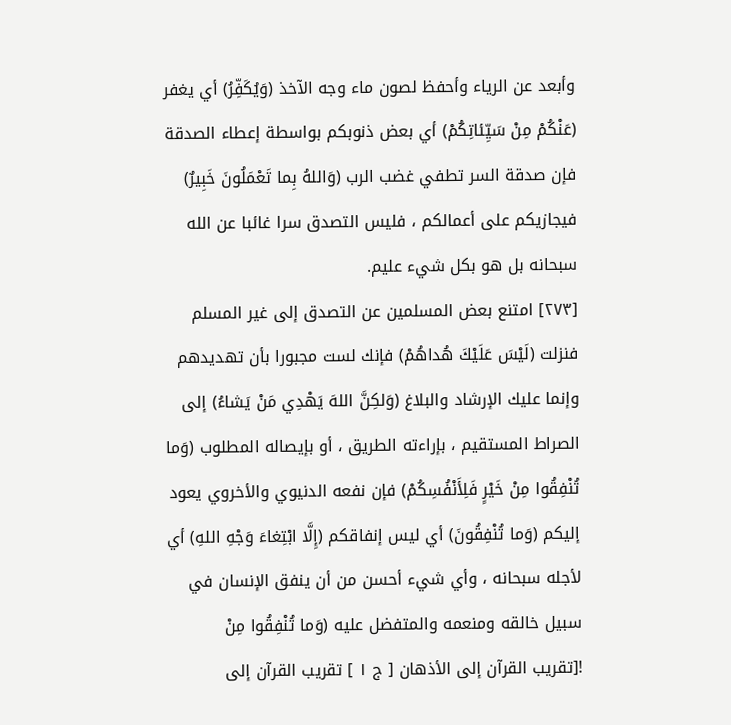وأبعد عن الرياء وأحفظ لصون ماء وجه الآخذ (وَيُكَفِّرُ) أي يغفر (عَنْكُمْ مِنْ سَيِّئاتِكُمْ) أي بعض ذنوبكم بواسطة إعطاء الصدقة فإن صدقة السر تطفي غضب الرب (وَاللهُ بِما تَعْمَلُونَ خَبِيرٌ) فيجازيكم على أعمالكم ، فليس التصدق سرا غائبا عن الله سبحانه بل هو بكل شيء عليم.
[٢٧٣] امتنع بعض المسلمين عن التصدق إلى غير المسلم فنزلت (لَيْسَ عَلَيْكَ هُداهُمْ) فإنك لست مجبورا بأن تهديدهم وإنما عليك الإرشاد والبلاغ (وَلكِنَّ اللهَ يَهْدِي مَنْ يَشاءُ) إلى الصراط المستقيم ، بإراءته الطريق ، أو بإيصاله المطلوب (وَما تُنْفِقُوا مِنْ خَيْرٍ فَلِأَنْفُسِكُمْ) فإن نفعه الدنيوي والأخروي يعود إليكم (وَما تُنْفِقُونَ) أي ليس إنفاقكم (إِلَّا ابْتِغاءَ وَجْهِ اللهِ) أي لأجله سبحانه ، وأي شيء أحسن من أن ينفق الإنسان في سبيل خالقه ومنعمه والمتفضل عليه (وَما تُنْفِقُوا مِنْ
![تقريب القرآن إلى الأذهان [ ج ١ ] تقريب القرآن إلى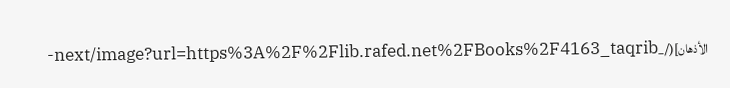الأذهان](/_next/image?url=https%3A%2F%2Flib.rafed.net%2FBooks%2F4163_taqrib-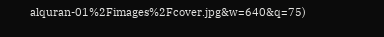alquran-01%2Fimages%2Fcover.jpg&w=640&q=75)